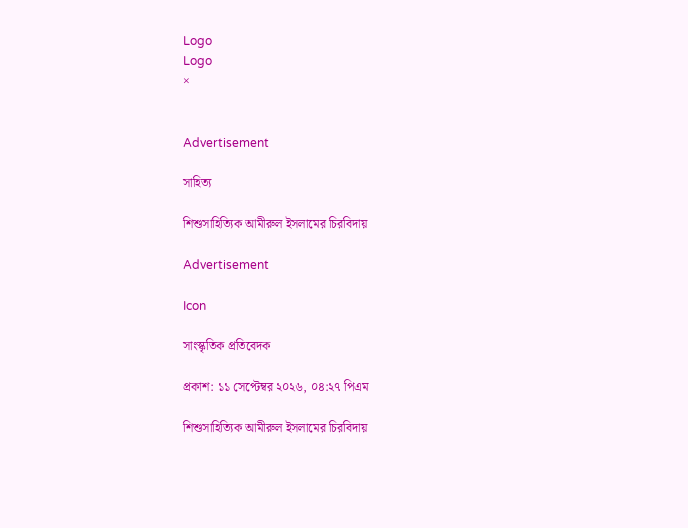Logo
Logo
×


Advertisement

সাহিত্য

শিশুসাহিত্যিক আমীরুল ইসলামের চিরবিদায়

Advertisement

Icon

সাংস্কৃতিক প্রতিবেদক

প্রকাশ: ১১ সেপ্টেম্বর ২০২৬, ০৪:২৭ পিএম

শিশুসাহিত্যিক আমীরুল ইসলামের চিরবিদায়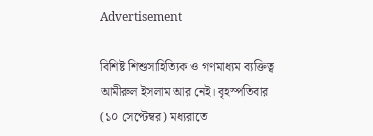Advertisement

বিশিষ্ট শিশুসাহিত্যিক ও গণমাধ্যম ব্যক্তিত্ব আমীরুল ইসলাম আর নেই। বৃহস্পতিবার (১০ সেপ্টেম্বর) মধ্যরাতে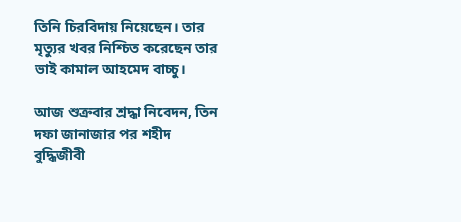তিনি চিরবিদায় নিয়েছেন। তার মৃত্যুর খবর নিশ্চিত করেছেন তার ভাই কামাল আহমেদ বাচ্চু।

আজ শুক্রবার শ্রদ্ধা নিবেদন, তিন দফা জানাজার পর শহীদ বুদ্ধিজীবী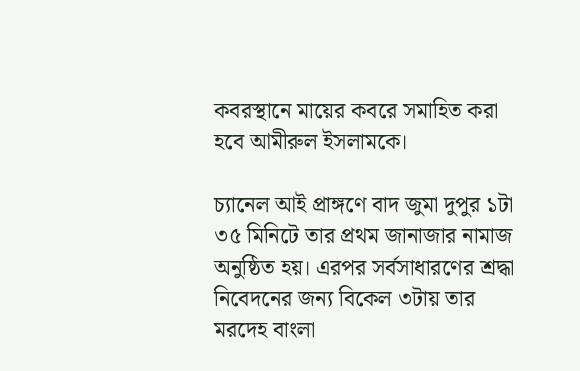কবরস্থানে মায়ের কবরে সমাহিত করা হবে আমীরুল ইসলামকে।

চ্যানেল আই প্রাঙ্গণে বাদ জুমা দুপুর ১টা ৩৫ মিনিটে তার প্রথম জানাজার নামাজ অনুষ্ঠিত হয়। এরপর সর্বসাধারণের শ্রদ্ধা নিবেদনের জন্য বিকেল ৩টায় তার মরদেহ বাংলা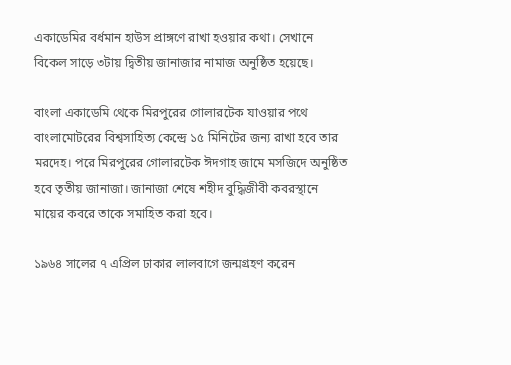একাডেমির বর্ধমান হাউস প্রাঙ্গণে রাখা হওয়ার কথা। সেখানে বিকেল সাড়ে ৩টায় দ্বিতীয় জানাজার নামাজ অনুষ্ঠিত হয়েছে।

বাংলা একাডেমি থেকে মিরপুরের গোলারটেক যাওয়ার পথে বাংলামোটরের বিশ্বসাহিত্য কেন্দ্রে ১৫ মিনিটের জন্য রাখা হবে তার মরদেহ। পরে মিরপুরের গোলারটেক ঈদগাহ জামে মসজিদে অনুষ্ঠিত হবে তৃতীয় জানাজা। জানাজা শেষে শহীদ বুদ্ধিজীবী কবরস্থানে মায়ের কবরে তাকে সমাহিত করা হবে।

১৯৬৪ সালের ৭ এপ্রিল ঢাকার লালবাগে জন্মগ্রহণ করেন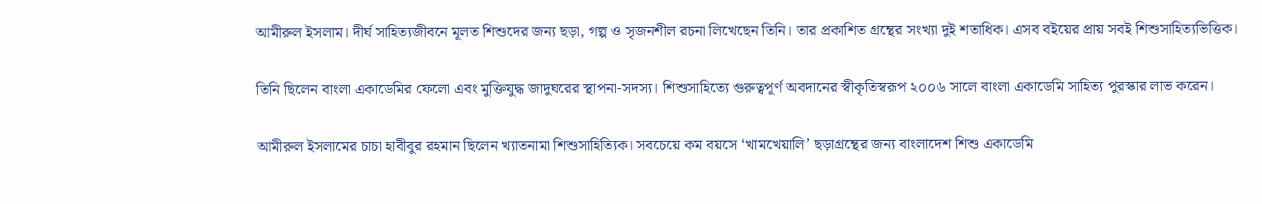আমীরুল ইসলাম। দীর্ঘ সাহিত্যজীবনে মূলত শিশুদের জন্য ছড়া, গল্প ও সৃজনশীল রচনা লিখেছেন তিনি। তার প্রকাশিত গ্রন্থের সংখ্যা দুই শতাধিক। এসব বইয়ের প্রায় সবই শিশুসাহিত্যভিত্তিক।

তিনি ছিলেন বাংলা একাডেমির ফেলো এবং মুক্তিযুদ্ধ জাদুঘরের স্থাপনা-সদস্য। শিশুসাহিত্যে গুরুত্বপূর্ণ অবদানের স্বীকৃতিস্বরূপ ২০০৬ সালে বাংলা একাডেমি সাহিত্য পুরস্কার লাভ করেন।

আমীরুল ইসলামের চাচা হাবীবুর রহমান ছিলেন খ্যাতনামা শিশুসাহিত্যিক। সবচেয়ে কম বয়সে ‘খামখেয়ালি’ ছড়াগ্রন্থের জন্য বাংলাদেশ শিশু একাডেমি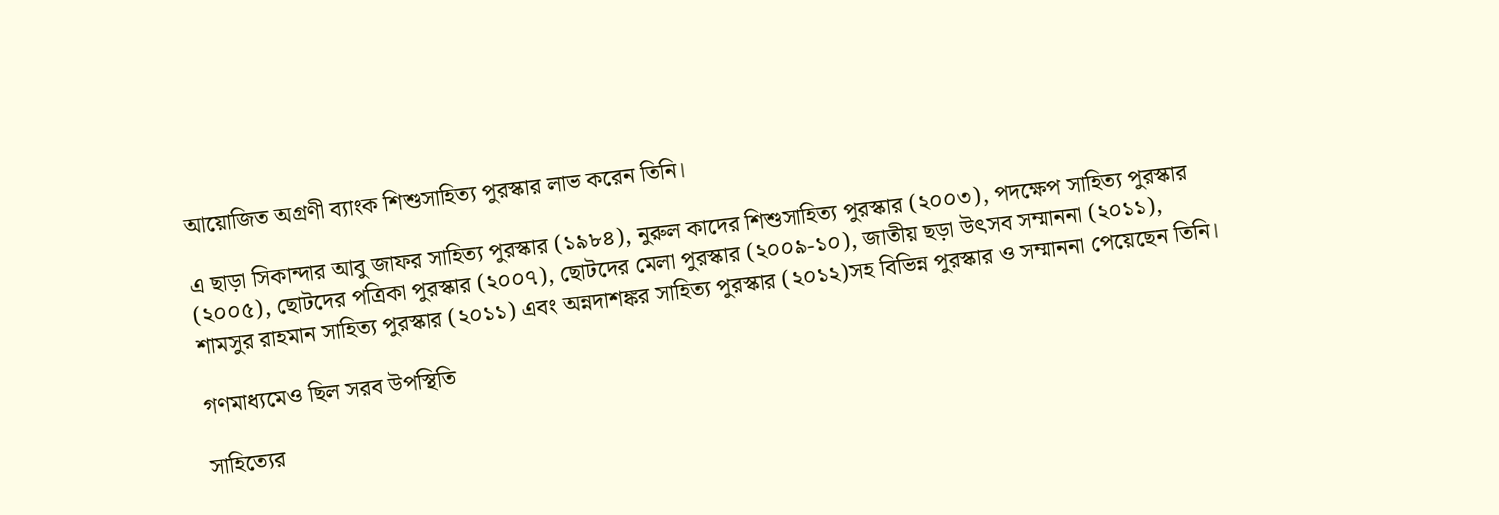আয়োজিত অগ্রণী ব্যাংক শিশুসাহিত্য পুরস্কার লাভ করেন তিনি।

এ ছাড়া সিকান্দার আবু জাফর সাহিত্য পুরস্কার (১৯৮৪), নুরুল কাদের শিশুসাহিত্য পুরস্কার (২০০৩), পদক্ষেপ সাহিত্য পুরস্কার (২০০৫), ছোটদের পত্রিকা পুরস্কার (২০০৭), ছোটদের মেলা পুরস্কার (২০০৯-১০), জাতীয় ছড়া উৎসব সম্মাননা (২০১১), শামসুর রাহমান সাহিত্য পুরস্কার (২০১১) এবং অন্নদাশঙ্কর সাহিত্য পুরস্কার (২০১২)সহ বিভিন্ন পুরস্কার ও সম্মাননা পেয়েছেন তিনি।

গণমাধ্যমেও ছিল সরব উপস্থিতি

সাহিত্যের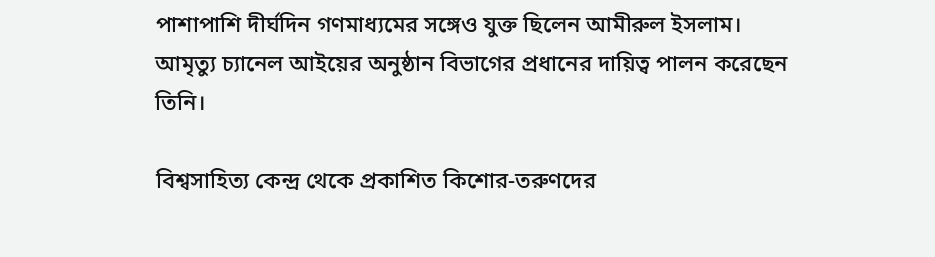পাশাপাশি দীর্ঘদিন গণমাধ্যমের সঙ্গেও যুক্ত ছিলেন আমীরুল ইসলাম। আমৃত্যু চ্যানেল আইয়ের অনুষ্ঠান বিভাগের প্রধানের দায়িত্ব পালন করেছেন তিনি।

বিশ্বসাহিত্য কেন্দ্র থেকে প্রকাশিত কিশোর-তরুণদের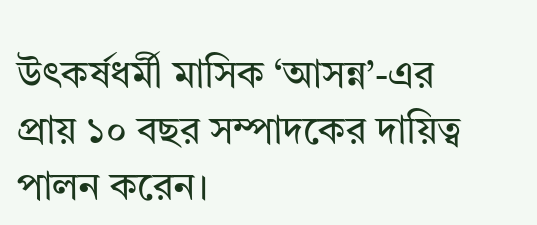উৎকর্ষধর্মী মাসিক ‘আসন্ন’-এর প্রায় ১০ বছর সম্পাদকের দায়িত্ব পালন করেন।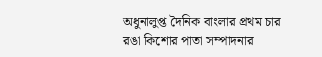অধুনালুপ্ত দৈনিক বাংলার প্রথম চার রঙা কিশোর পাতা সম্পাদনার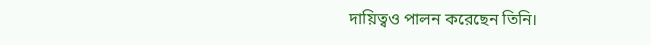দায়িত্বও পালন করেছেন তিনি।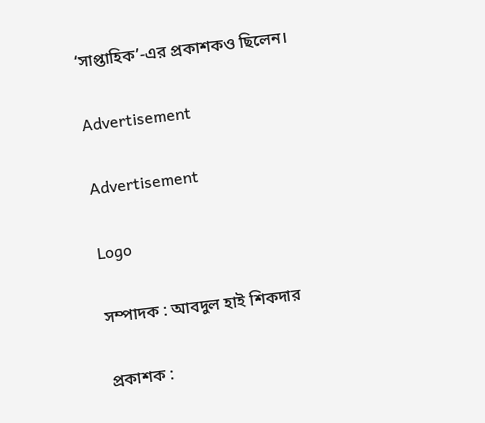‘সাপ্তাহিক’-এর প্রকাশকও ছিলেন।

Advertisement

Advertisement

Logo

সম্পাদক : আবদুল হাই শিকদার

প্রকাশক :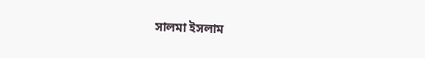সালমা ইসলাম